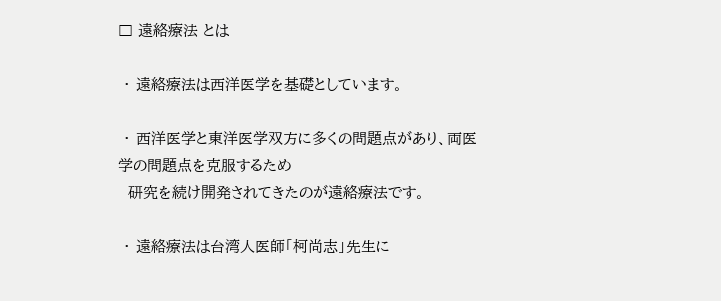□ 遠絡療法 とは

 ・ 遠絡療法は西洋医学を基礎としています。

 ・ 西洋医学と東洋医学双方に多くの問題点があり、両医学の問題点を克服するため
  研究を続け開発されてきたのが遠絡療法です。

 ・ 遠絡療法は台湾人医師「柯尚志」先生に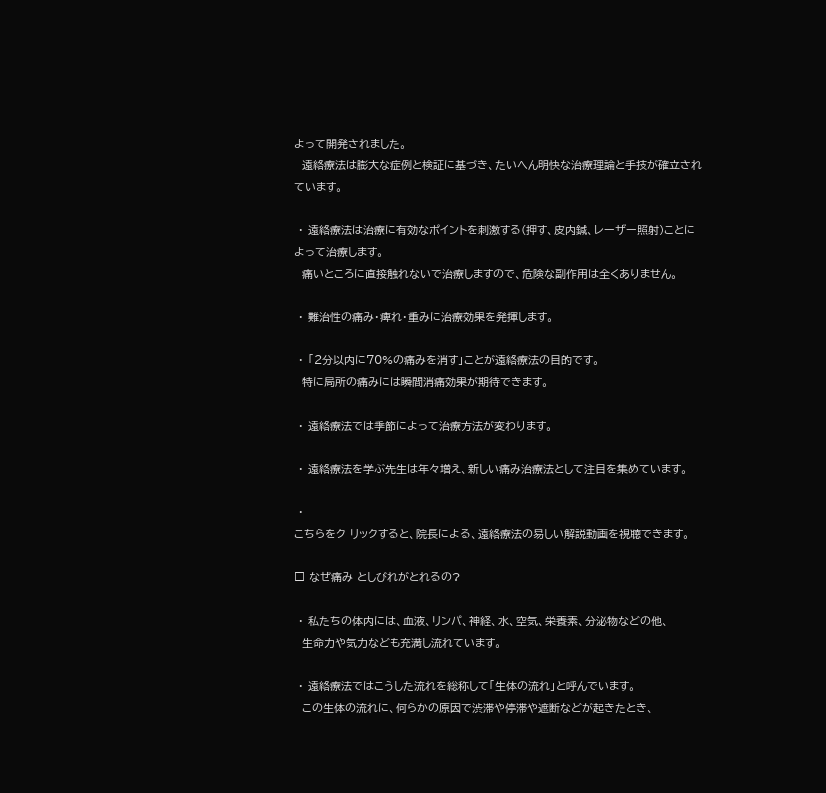よって開発されました。
  遠絡療法は膨大な症例と検証に基づき、たいへん明快な治療理論と手技が確立されています。

 ・ 遠絡療法は治療に有効なポイントを刺激する(押す、皮内鍼、レーザー照射)ことによって治療します。
  痛いところに直接触れないで治療しますので、危険な副作用は全くありません。

 ・ 難治性の痛み・痺れ・重みに治療効果を発揮します。

 ・ 「2分以内に70%の痛みを消す」ことが遠絡療法の目的です。
  特に局所の痛みには瞬間消痛効果が期待できます。

 ・ 遠絡療法では季節によって治療方法が変わります。

 ・ 遠絡療法を学ぶ先生は年々増え、新しい痛み治療法として注目を集めています。

 ・
こちらをク リックすると、院長による、遠絡療法の易しい解説動画を視聴できます。

□ なぜ痛み としびれがとれるの?

 ・ 私たちの体内には、血液、リンパ、神経、水、空気、栄養素、分泌物などの他、
  生命力や気力なども充満し流れています。

 ・ 遠絡療法ではこうした流れを総称して「生体の流れ」と呼んでいます。
  この生体の流れに、何らかの原因で渋滞や停滞や遮断などが起きたとき、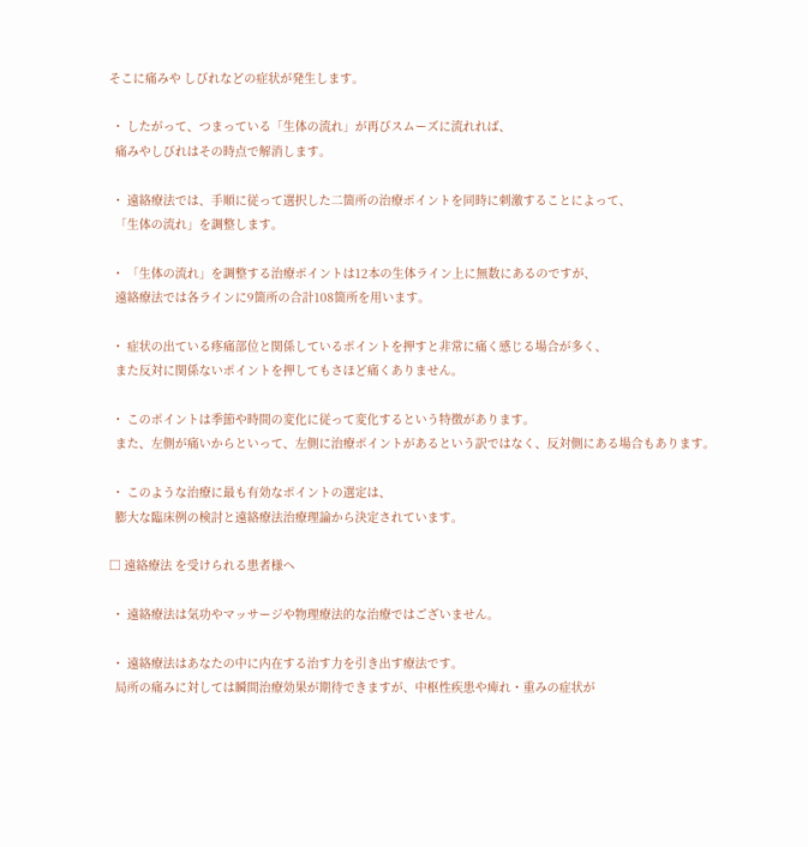そこに痛みや しびれなどの症状が発生します。

 ・ したがって、つまっている「生体の流れ」が再びスムーズに流れれば、
  痛みやしびれはその時点で解消します。

 ・ 遠絡療法では、手順に従って選択した二箇所の治療ポイントを同時に刺激することによって、
  「生体の流れ」を調整します。

 ・ 「生体の流れ」を調整する治療ポイントは12本の生体ライン上に無数にあるのですが、
  遠絡療法では各ラインに9箇所の合計108箇所を用います。

 ・ 症状の出ている疼痛部位と関係しているポイントを押すと非常に痛く感じる場合が多く、
  また反対に関係ないポイントを押してもさほど痛くありません。

 ・ このポイントは季節や時間の変化に従って変化するという特徴があります。
  また、左側が痛いからといって、左側に治療ポイントがあるという訳ではなく、反対側にある場合もあります。

 ・ このような治療に最も有効なポイントの選定は、
  膨大な臨床例の検討と遠絡療法治療理論から決定されています。

□ 遠絡療法 を受けられる患者様へ

 ・ 遠絡療法は気功やマッサージや物理療法的な治療ではございません。

 ・ 遠絡療法はあなたの中に内在する治す力を引き出す療法です。
  局所の痛みに対しては瞬間治療効果が期待できますが、中枢性疾患や痺れ・重みの症状が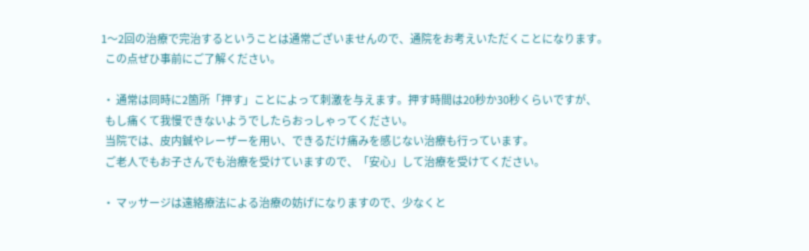1〜2回の治療で完治するということは通常ございませんので、通院をお考えいただくことになります。
  この点ぜひ事前にご了解ください。

 ・ 通常は同時に2箇所「押す」ことによって刺激を与えます。押す時間は20秒か30秒くらいですが、
  もし痛くて我慢できないようでしたらおっしゃってください。
  当院では、皮内鍼やレーザーを用い、できるだけ痛みを感じない治療も行っています。
  ご老人でもお子さんでも治療を受けていますので、「安心」して治療を受けてください。

 ・ マッサージは遠絡療法による治療の妨げになりますので、少なくと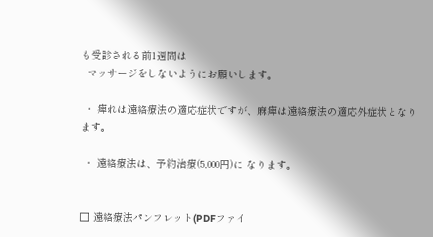も受診される前1週間は
  マッサージをしないようにお願いします。

 ・ 痺れは遠絡療法の適応症状ですが、麻痺は遠絡療法の適応外症状となります。

 ・ 遠絡療法は、予約治療(5,000円)に なります。


□ 遠絡療法パンフレット(PDFファイ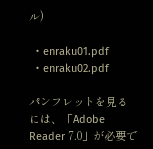ル)

 ・enraku01.pdf
 ・enraku02.pdf

パンフレットを見るには、「Adobe Reader 7.0」が必要で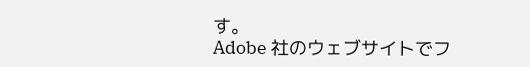す。
Adobe 社のウェブサイトでフ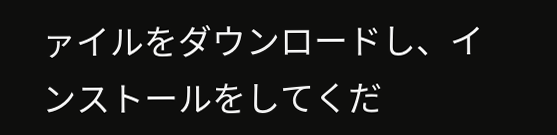ァイルをダウンロードし、インストールをしてくだ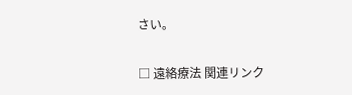さい。

□ 遠絡療法 関連リンク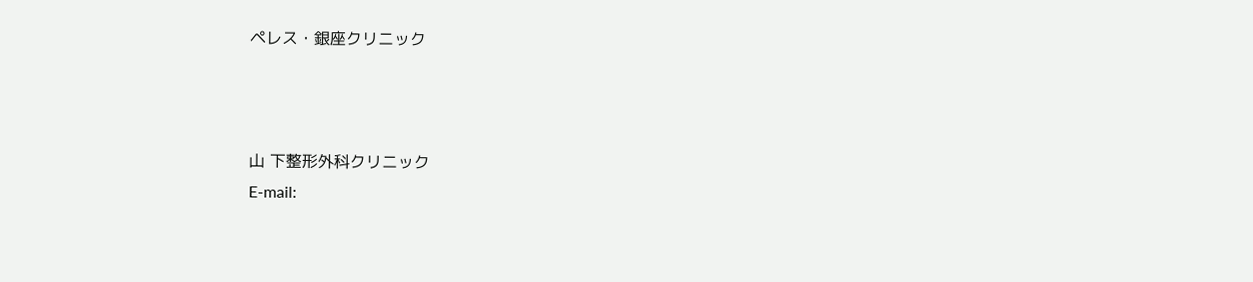ペレス・銀座クリニック



山 下整形外科クリニック
E-mail: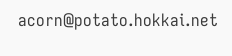acorn@potato.hokkai.net